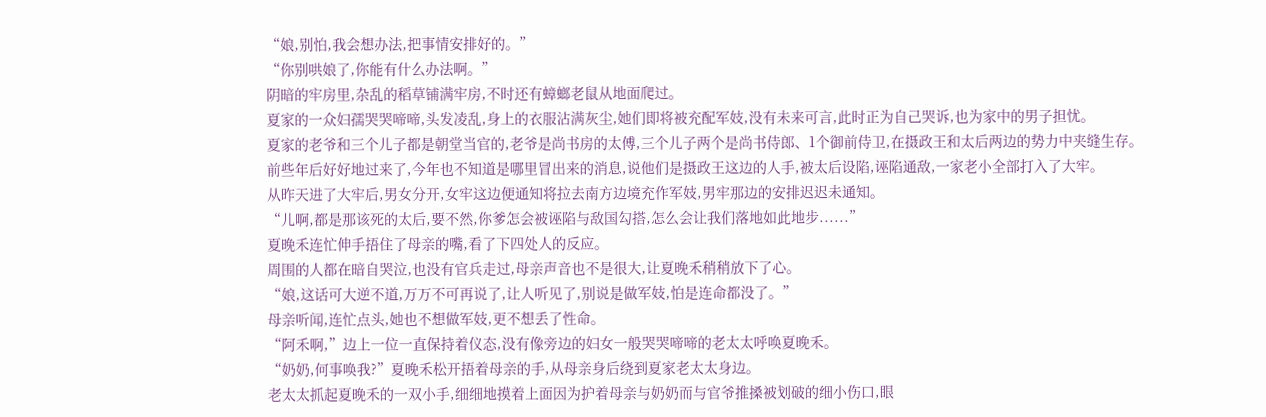“娘,别怕,我会想办法,把事情安排好的。”
“你别哄娘了,你能有什么办法啊。”
阴暗的牢房里,杂乱的稻草铺满牢房,不时还有蟑螂老鼠从地面爬过。
夏家的一众妇孺哭哭啼啼,头发凌乱,身上的衣服沾满灰尘,她们即将被充配军妓,没有未来可言,此时正为自己哭诉,也为家中的男子担忧。
夏家的老爷和三个儿子都是朝堂当官的,老爷是尚书房的太傅,三个儿子两个是尚书侍郎、1个御前侍卫,在摄政王和太后两边的势力中夹缝生存。
前些年后好好地过来了,今年也不知道是哪里冒出来的消息,说他们是摄政王这边的人手,被太后设陷,诬陷通敌,一家老小全部打入了大牢。
从昨天进了大牢后,男女分开,女牢这边便通知将拉去南方边境充作军妓,男牢那边的安排迟迟未通知。
“儿啊,都是那该死的太后,要不然,你爹怎会被诬陷与敌国勾搭,怎么会让我们落地如此地步......”
夏晚禾连忙伸手捂住了母亲的嘴,看了下四处人的反应。
周围的人都在暗自哭泣,也没有官兵走过,母亲声音也不是很大,让夏晚禾稍稍放下了心。
“娘,这话可大逆不道,万万不可再说了,让人听见了,别说是做军妓,怕是连命都没了。”
母亲听闻,连忙点头,她也不想做军妓,更不想丢了性命。
“阿禾啊,”边上一位一直保持着仪态,没有像旁边的妇女一般哭哭啼啼的老太太呼唤夏晚禾。
“奶奶,何事唤我?”夏晚禾松开捂着母亲的手,从母亲身后绕到夏家老太太身边。
老太太抓起夏晚禾的一双小手,细细地摸着上面因为护着母亲与奶奶而与官爷推搡被划破的细小伤口,眼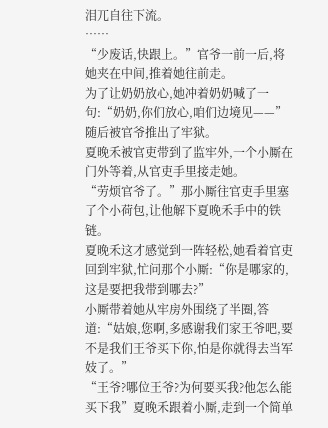泪兀自往下流。
……
“少废话,快跟上。”官爷一前一后,将她夹在中间,推着她往前走。
为了让奶奶放心,她冲着奶奶喊了一句:“奶奶,你们放心,咱们边境见——”随后被官爷推出了牢狱。
夏晚禾被官吏带到了监牢外,一个小厮在门外等着,从官吏手里接走她。
“劳烦官爷了。”那小厮往官吏手里塞了个小荷包,让他解下夏晚禾手中的铁链。
夏晚禾这才感觉到一阵轻松,她看着官吏回到牢狱,忙问那个小厮:“你是哪家的,这是要把我带到哪去?”
小厮带着她从牢房外围绕了半圈,答道:“姑娘,您啊,多感谢我们家王爷吧,要不是我们王爷买下你,怕是你就得去当军妓了。”
“王爷?哪位王爷?为何要买我?他怎么能买下我”夏晚禾跟着小厮,走到一个简单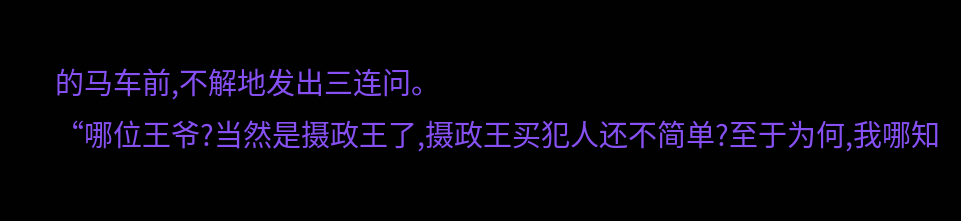的马车前,不解地发出三连问。
“哪位王爷?当然是摄政王了,摄政王买犯人还不简单?至于为何,我哪知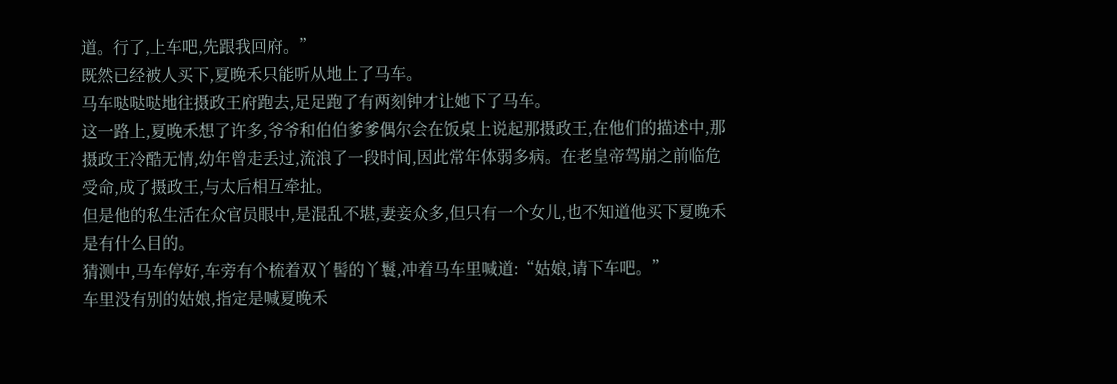道。行了,上车吧,先跟我回府。”
既然已经被人买下,夏晚禾只能听从地上了马车。
马车哒哒哒地往摄政王府跑去,足足跑了有两刻钟才让她下了马车。
这一路上,夏晚禾想了许多,爷爷和伯伯爹爹偶尔会在饭桌上说起那摄政王,在他们的描述中,那摄政王冷酷无情,幼年曾走丢过,流浪了一段时间,因此常年体弱多病。在老皇帝驾崩之前临危受命,成了摄政王,与太后相互牵扯。
但是他的私生活在众官员眼中,是混乱不堪,妻妾众多,但只有一个女儿,也不知道他买下夏晚禾是有什么目的。
猜测中,马车停好,车旁有个梳着双丫髻的丫鬟,冲着马车里喊道:“姑娘,请下车吧。”
车里没有别的姑娘,指定是喊夏晚禾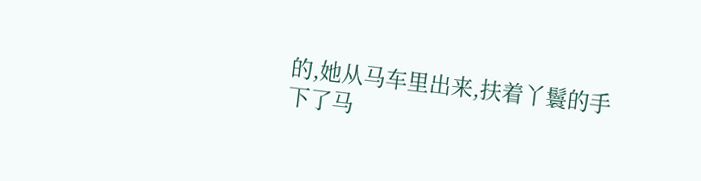的,她从马车里出来,扶着丫鬟的手下了马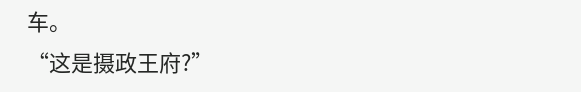车。
“这是摄政王府?”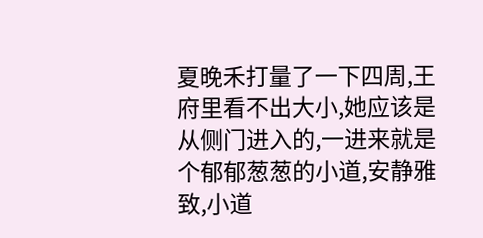夏晚禾打量了一下四周,王府里看不出大小,她应该是从侧门进入的,一进来就是个郁郁葱葱的小道,安静雅致,小道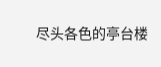尽头各色的亭台楼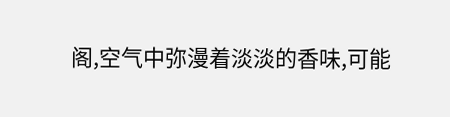阁,空气中弥漫着淡淡的香味,可能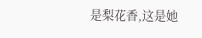是梨花香,这是她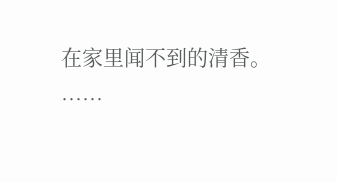在家里闻不到的清香。
……